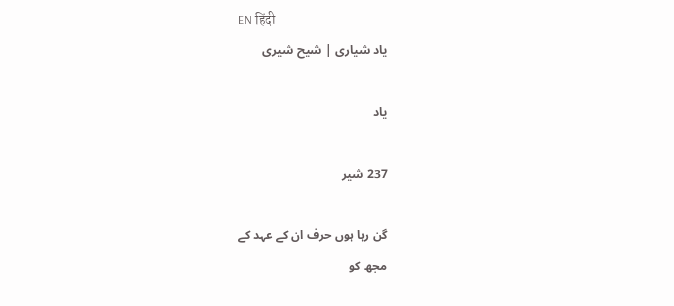EN हिंदी
یاد شیاری | شیح شیری

یاد

237 شیر

گن رہا ہوں حرف ان کے عہد کے
مجھ کو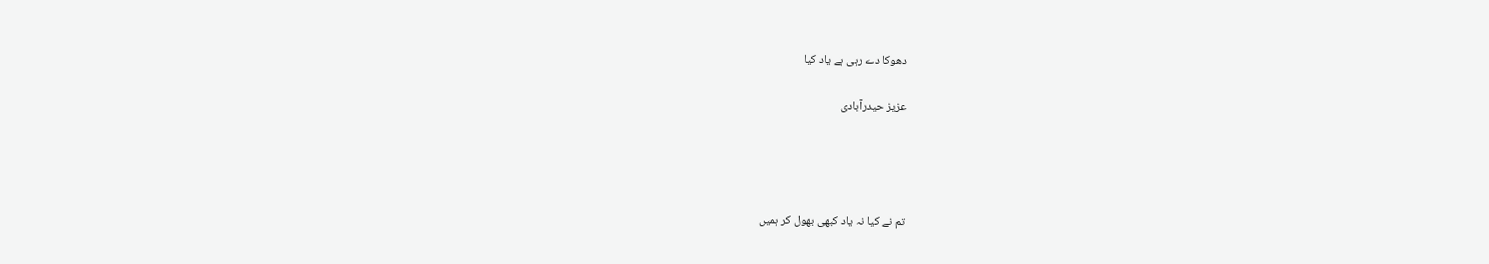دھوکا دے رہی ہے یاد کیا

عزیز حیدرآبادی




تم نے کیا نہ یاد کبھی بھول کر ہمیں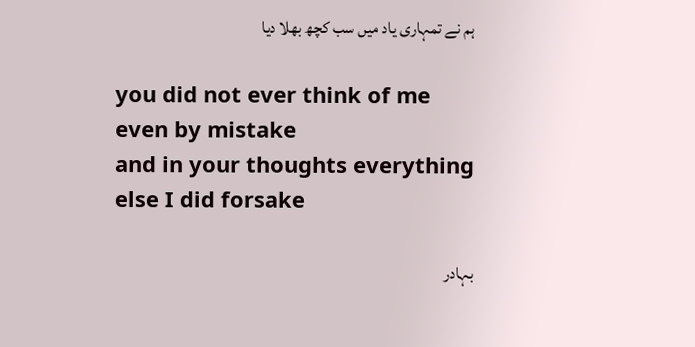ہم نے تمہاری یاد میں سب کچھ بھلا دیا

you did not ever think of me even by mistake
and in your thoughts everything else I did forsake

بہادر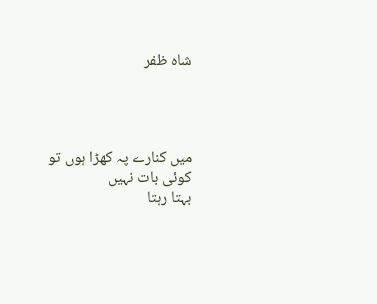شاہ ظفر




میں کنارے پہ کھڑا ہوں تو کوئی بات نہیں
بہتا رہتا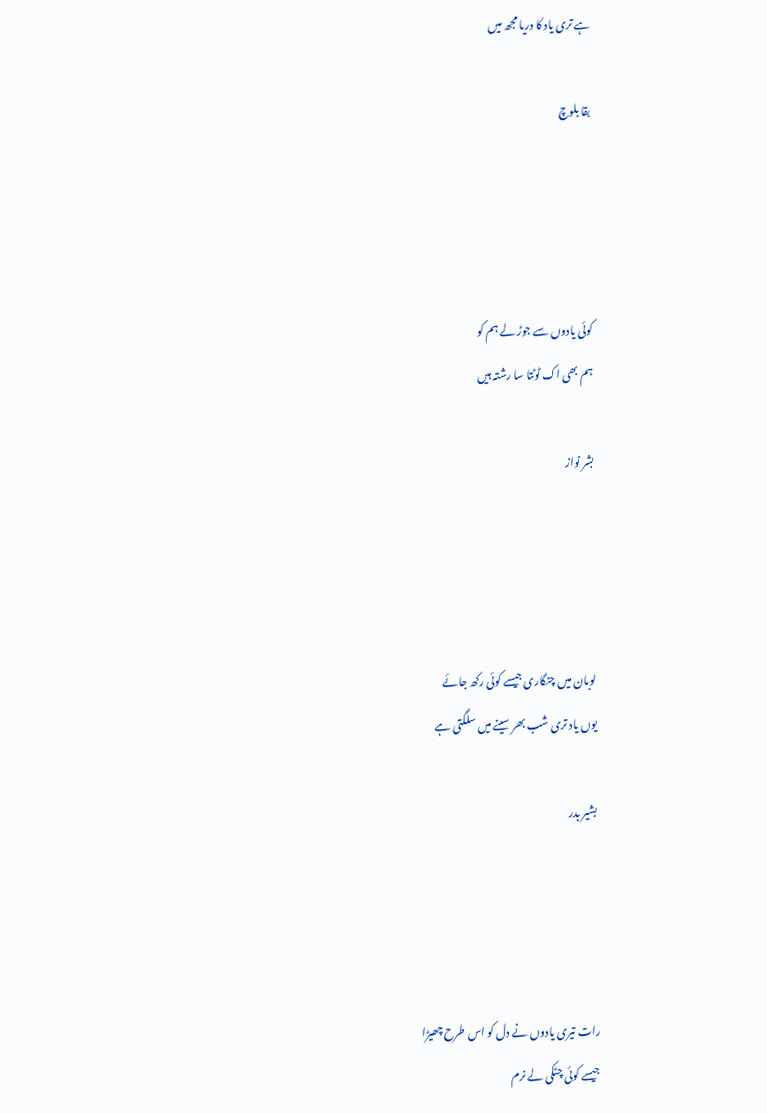ہے تری یاد کا دریا مجھ میں

بقا بلوچ




کوئی یادوں سے جوڑ لے ہم کو
ہم بھی اک ٹوٹتا سا رشتہ ہیں

بشر نواز




لوبان میں چنگاری جیسے کوئی رکھ جائے
یوں یاد تری شب بھر سینے میں سلگتی ہے

بشیر بدر




رات تیری یادوں نے دل کو اس طرح چھیڑا
جیسے کوئی چٹکی لے نرم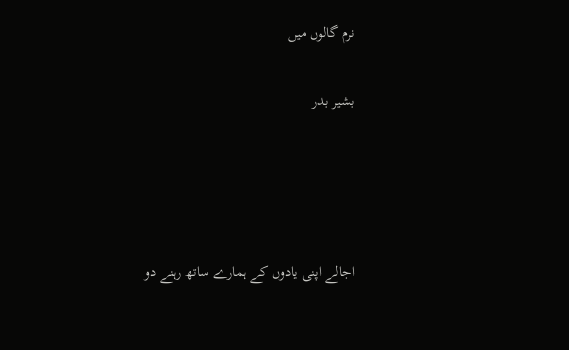نرم گالوں میں

بشیر بدر




اجالے اپنی یادوں کے ہمارے ساتھ رہنے دو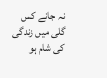نہ جانے کس گلی میں زندگی کی شام ہو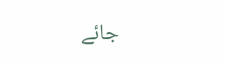جائے